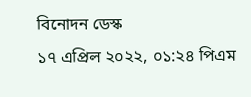বিনোদন ডেস্ক
১৭ এপ্রিল ২০২২, ০১:২৪ পিএম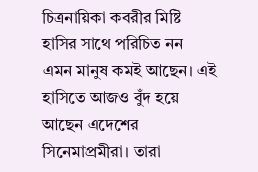চিত্রনায়িকা কবরীর মিষ্টি হাসির সাথে পরিচিত নন এমন মানুষ কমই আছেন। এই হাসিতে আজও বুঁদ হয়ে আছেন এদেশের সিনেমাপ্রমীরা। তারা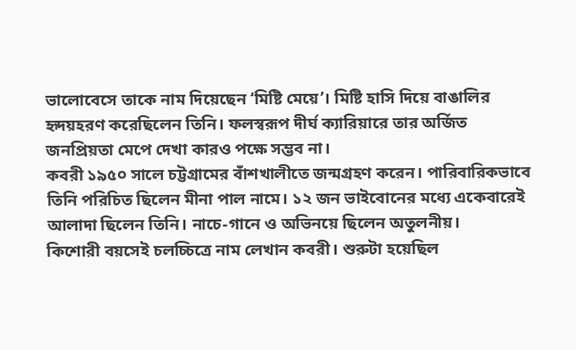ভালোবেসে তাকে নাম দিয়েছেন ‘মিষ্টি মেয়ে’। মিষ্টি হাসি দিয়ে বাঙালির হৃদয়হরণ করেছিলেন তিনি। ফলস্বরূপ দীর্ঘ ক্যারিয়ারে তার অর্জিত জনপ্রিয়তা মেপে দেখা কারও পক্ষে সম্ভব না।
কবরী ১৯৫০ সালে চট্টগ্রামের বাঁশখালীতে জন্মগ্রহণ করেন। পারিবারিকভাবে তিনি পরিচিত ছিলেন মীনা পাল নামে। ১২ জন ভাইবোনের মধ্যে একেবারেই আলাদা ছিলেন তিনি। নাচে-গানে ও অভিনয়ে ছিলেন অতুলনীয়।
কিশোরী বয়সেই চলচ্চিত্রে নাম লেখান কবরী। শুরুটা হয়েছিল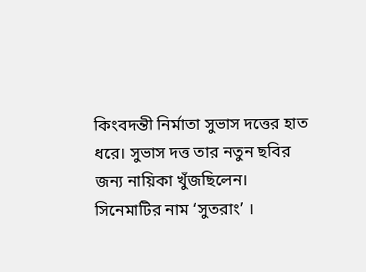কিংবদন্তী নির্মাতা সুভাস দত্তের হাত ধরে। সুভাস দত্ত তার নতুন ছবির জন্য নায়িকা খুঁজছিলেন। সিনেমাটির নাম ‘সুতরাং’ ।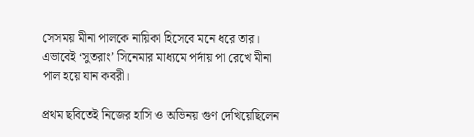সেসময় মীনা পালকে নায়িকা হিসেবে মনে ধরে তার। এভাবেই ‘সুতরাং’ সিনেমার মাধ্যমে পর্দায় পা রেখে মীনা পাল হয়ে যান কবরী।

প্রথম ছবিতেই নিজের হাসি ও অভিনয় গুণ দেখিয়েছিলেন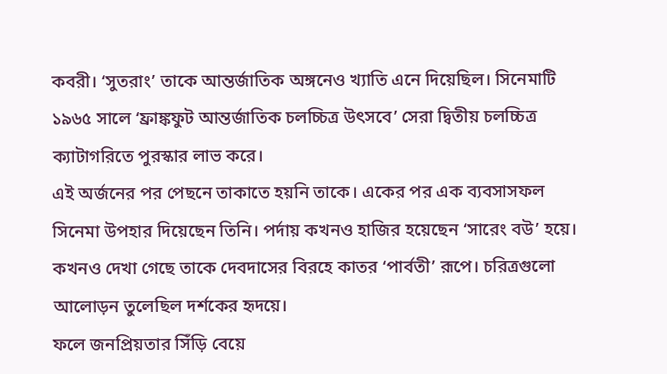কবরী। ‘সুতরাং’ তাকে আন্তর্জাতিক অঙ্গনেও খ্যাতি এনে দিয়েছিল। সিনেমাটি ১৯৬৫ সালে ‘ফ্রাঙ্কফুট আন্তর্জাতিক চলচ্চিত্র উৎসবে’ সেরা দ্বিতীয় চলচ্চিত্র ক্যাটাগরিতে পুরস্কার লাভ করে।
এই অর্জনের পর পেছনে তাকাতে হয়নি তাকে। একের পর এক ব্যবসাসফল সিনেমা উপহার দিয়েছেন তিনি। পর্দায় কখনও হাজির হয়েছেন ‘সারেং বউ’ হয়ে। কখনও দেখা গেছে তাকে দেবদাসের বিরহে কাতর ‘পার্বতী’ রূপে। চরিত্রগুলো আলোড়ন তুলেছিল দর্শকের হৃদয়ে।
ফলে জনপ্রিয়তার সিঁড়ি বেয়ে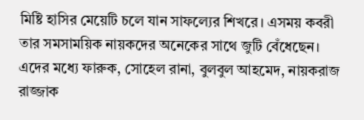মিষ্টি হাসির মেয়েটি চলে যান সাফল্যের শিখরে। এসময় কবরী তার সমসাময়িক নায়কদের অনেকের সাথে জুটি বেঁধেছেন। এদের মধ্যে ফারুক, সোহেল রানা, বুলবুল আহমেদ, নায়করাজ রাজ্জাক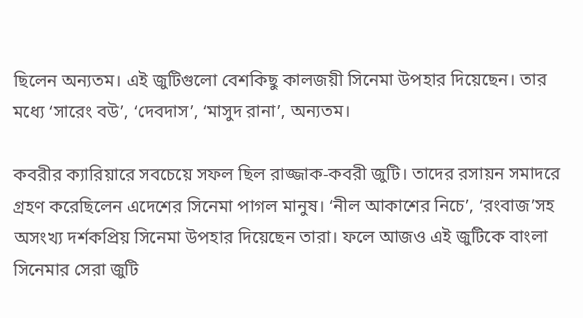ছিলেন অন্যতম। এই জুটিগুলো বেশকিছু কালজয়ী সিনেমা উপহার দিয়েছেন। তার মধ্যে ‘সারেং বউ’, ‘দেবদাস’, ‘মাসুদ রানা’, অন্যতম।

কবরীর ক্যারিয়ারে সবচেয়ে সফল ছিল রাজ্জাক-কবরী জুটি। তাদের রসায়ন সমাদরে গ্রহণ করেছিলেন এদেশের সিনেমা পাগল মানুষ। ‘নীল আকাশের নিচে’, ‘রংবাজ’সহ অসংখ্য দর্শকপ্রিয় সিনেমা উপহার দিয়েছেন তারা। ফলে আজও এই জুটিকে বাংলা সিনেমার সেরা জুটি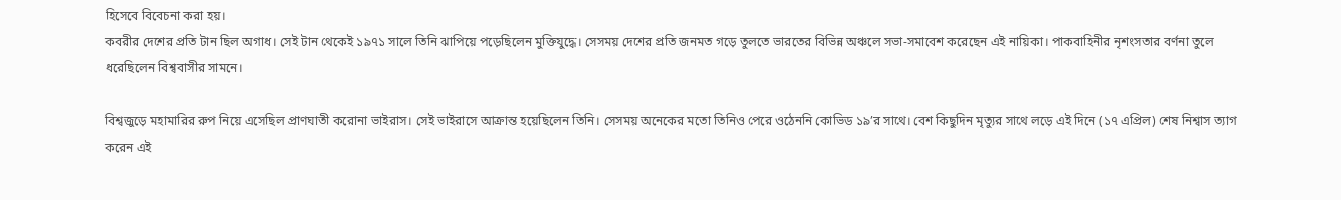হিসেবে বিবেচনা করা হয়।
কবরীর দেশের প্রতি টান ছিল অগাধ। সেই টান থেকেই ১৯৭১ সালে তিনি ঝাপিয়ে পড়েছিলেন মুক্তিযুদ্ধে। সেসময় দেশের প্রতি জনমত গড়ে তুলতে ভারতের বিভিন্ন অঞ্চলে সভা-সমাবেশ করেছেন এই নায়িকা। পাকবাহিনীর নৃশংসতার বর্ণনা তুলে ধরেছিলেন বিশ্ববাসীর সামনে।

বিশ্বজুড়ে মহামারির রুপ নিয়ে এসেছিল প্রাণঘাতী করোনা ভাইরাস। সেই ভাইরাসে আক্রান্ত হয়েছিলেন তিনি। সেসময় অনেকের মতো তিনিও পেরে ওঠেননি কোভিড ১৯’র সাথে। বেশ কিছুদিন মৃত্যুর সাথে লড়ে এই দিনে (১৭ এপ্রিল) শেষ নিশ্বাস ত্যাগ করেন এই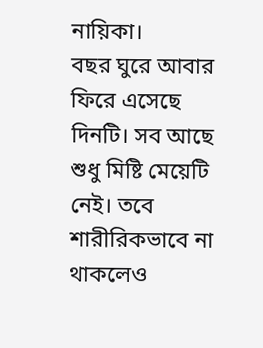নায়িকা।
বছর ঘুরে আবার ফিরে এসেছে দিনটি। সব আছে শুধু মিষ্টি মেয়েটি নেই। তবে শারীরিকভাবে না থাকলেও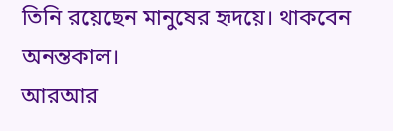তিনি রয়েছেন মানুষের হৃদয়ে। থাকবেন অনন্তকাল।
আরআর